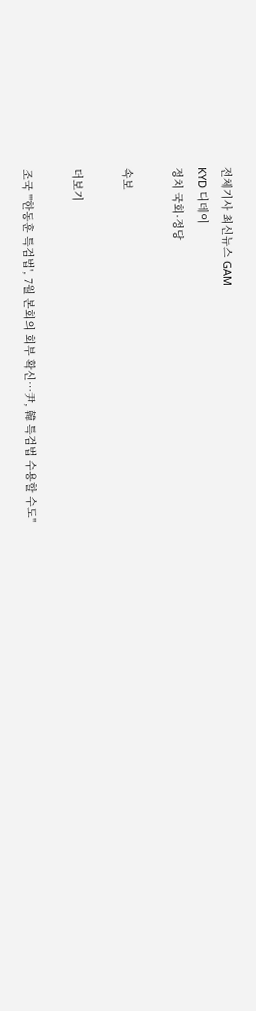전체기사 최신뉴스 GAM
KYD 디데이
정치 국회·정당

속보

더보기

조국 "'한동훈 특검법', 7월 본회의 회부 확신…尹, 韓 특검법 수용할 수도"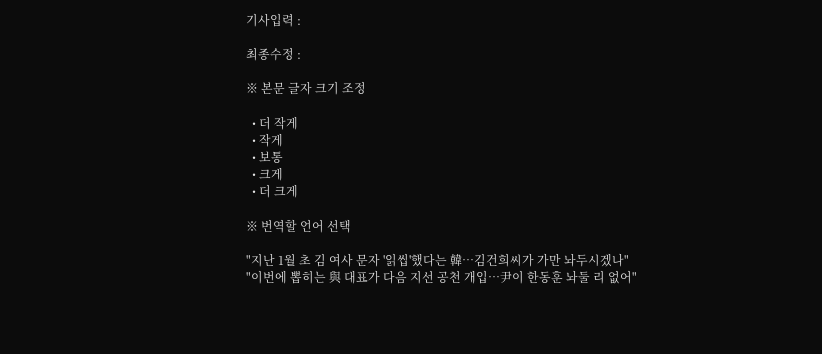기사입력 :

최종수정 :

※ 본문 글자 크기 조정

  • 더 작게
  • 작게
  • 보통
  • 크게
  • 더 크게

※ 번역할 언어 선택

"지난 1월 초 김 여사 문자 '읽씹'했다는 韓…김건희씨가 가만 놔두시겠나"
"이번에 뽑히는 與 대표가 다음 지선 공천 개입…尹이 한동훈 놔둘 리 없어"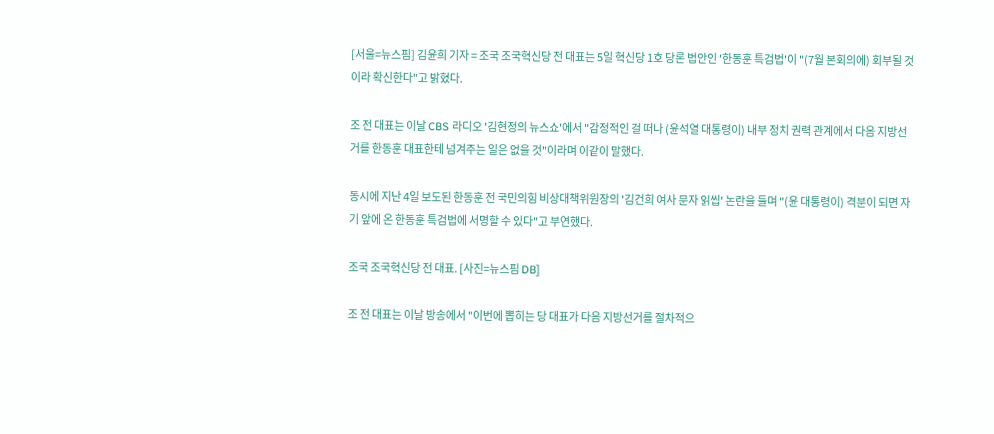[서울=뉴스핌] 김윤희 기자 = 조국 조국혁신당 전 대표는 5일 혁신당 1호 당론 법안인 '한동훈 특검법'이 "(7월 본회의에) 회부될 것이라 확신한다"고 밝혔다.

조 전 대표는 이날 CBS 라디오 '김현정의 뉴스쇼'에서 "감정적인 걸 떠나 (윤석열 대통령이) 내부 정치 권력 관계에서 다음 지방선거를 한동훈 대표한테 넘겨주는 일은 없을 것"이라며 이같이 말했다.

동시에 지난 4일 보도된 한동훈 전 국민의힘 비상대책위원장의 '김건희 여사 문자 읽씹' 논란을 들며 "(윤 대통령이) 격분이 되면 자기 앞에 온 한동훈 특검법에 서명할 수 있다"고 부연했다.

조국 조국혁신당 전 대표. [사진=뉴스핌 DB]

조 전 대표는 이날 방송에서 "이번에 뽑히는 당 대표가 다음 지방선거를 절차적으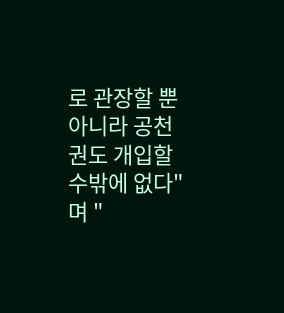로 관장할 뿐 아니라 공천권도 개입할 수밖에 없다"며 "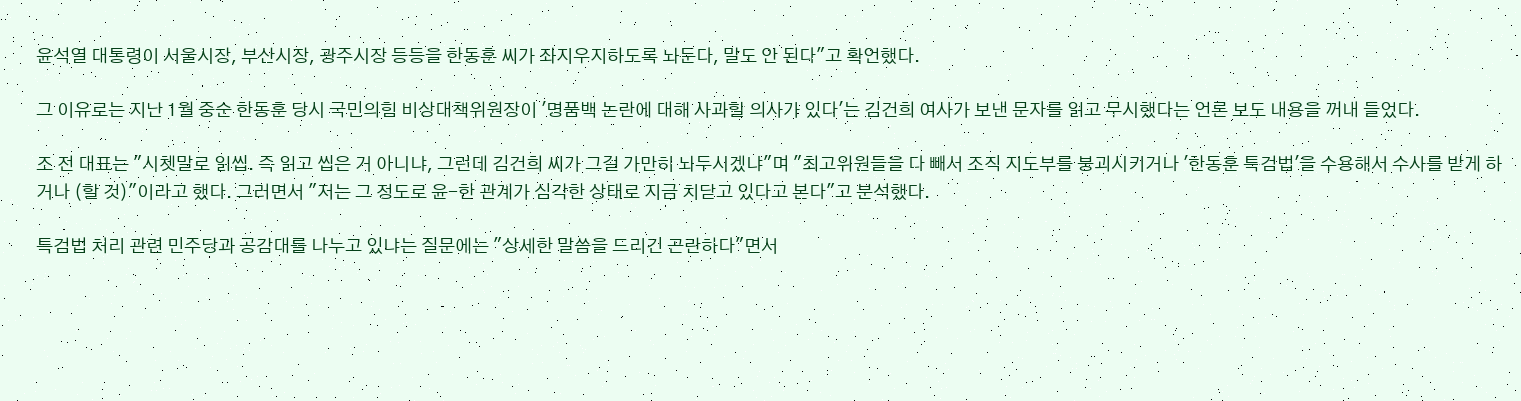윤석열 대통령이 서울시장, 부산시장, 광주시장 등등을 한동훈 씨가 좌지우지하도록 놔둔다, 말도 안 된다"고 확언했다.

그 이유로는 지난 1월 중순 한동훈 당시 국민의힘 비상대책위원장이 '명품백 논란에 대해 사과할 의사가 있다'는 김건희 여사가 보낸 문자를 읽고 무시했다는 언론 보도 내용을 꺼내 들었다.

조 전 대표는 "시쳇말로 읽씹. 즉 읽고 씹은 거 아니냐, 그런데 김건희 씨가 그걸 가만히 놔두시겠냐"며 "최고위원들을 다 빼서 조직 지도부를 붕괴시키거나 '한동훈 특검법'을 수용해서 수사를 받게 하거나 (할 것)"이라고 했다. 그러면서 "저는 그 정도로 윤-한 관계가 심각한 상태로 지금 치닫고 있다고 본다"고 분석했다.

특검법 처리 관련 민주당과 공감대를 나누고 있냐는 질문에는 "상세한 말씀을 드리긴 곤란하다"면서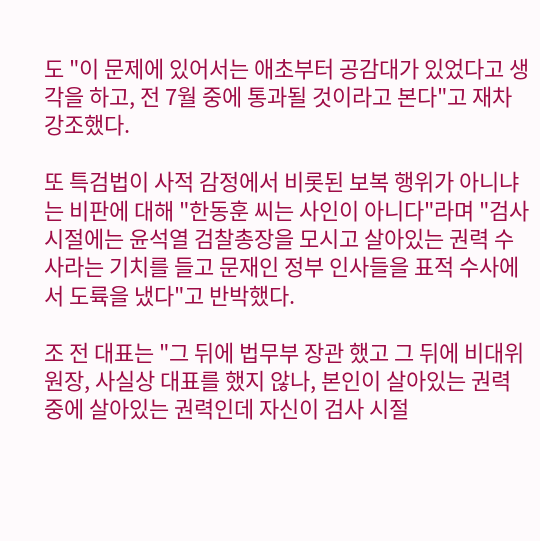도 "이 문제에 있어서는 애초부터 공감대가 있었다고 생각을 하고, 전 7월 중에 통과될 것이라고 본다"고 재차 강조했다.

또 특검법이 사적 감정에서 비롯된 보복 행위가 아니냐는 비판에 대해 "한동훈 씨는 사인이 아니다"라며 "검사 시절에는 윤석열 검찰총장을 모시고 살아있는 권력 수사라는 기치를 들고 문재인 정부 인사들을 표적 수사에서 도륙을 냈다"고 반박했다.

조 전 대표는 "그 뒤에 법무부 장관 했고 그 뒤에 비대위원장, 사실상 대표를 했지 않나, 본인이 살아있는 권력 중에 살아있는 권력인데 자신이 검사 시절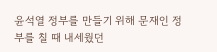윤석열 정부를 만들기 위해 문재인 정부를 칠 때 내세웠던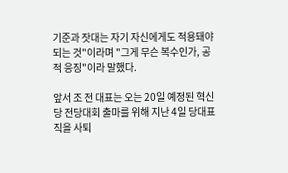기준과 잣대는 자기 자신에게도 적용돼야 되는 것"이라며 "그게 무슨 복수인가, 공적 응징"이라 말했다.

앞서 조 전 대표는 오는 20일 예정된 혁신당 전당대회 출마를 위해 지난 4일 당대표직을 사퇴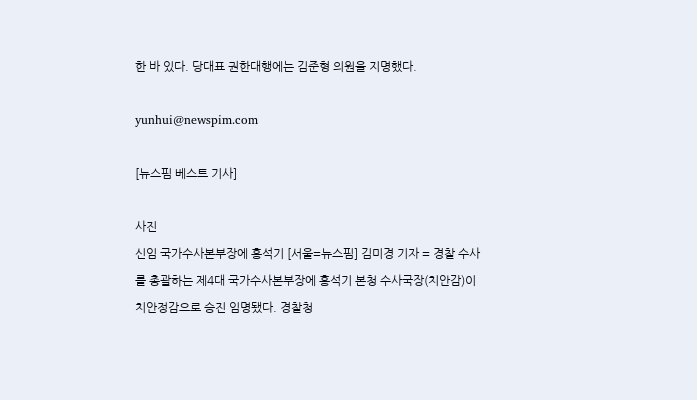한 바 있다. 당대표 권한대행에는 김준형 의원을 지명했다.

yunhui@newspim.com

[뉴스핌 베스트 기사]

사진
신임 국가수사본부장에 홍석기 [서울=뉴스핌] 김미경 기자 = 경찰 수사를 총괄하는 제4대 국가수사본부장에 홍석기 본청 수사국장(치안감)이 치안정감으로 승진 임명됐다. 경찰청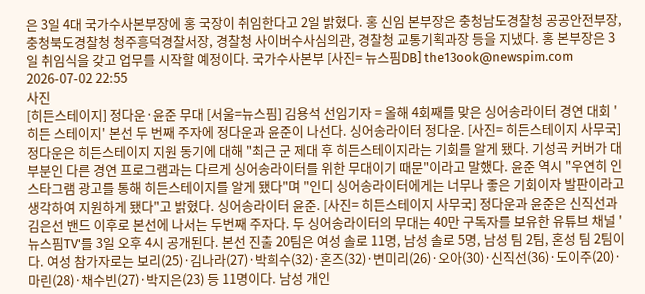은 3일 4대 국가수사본부장에 홍 국장이 취임한다고 2일 밝혔다. 홍 신임 본부장은 충청남도경찰청 공공안전부장, 충청북도경찰청 청주흥덕경찰서장, 경찰청 사이버수사심의관, 경찰청 교통기획과장 등을 지냈다. 홍 본부장은 3일 취임식을 갖고 업무를 시작할 예정이다. 국가수사본부 [사진= 뉴스핌DB] the13ook@newspim.com 2026-07-02 22:55
사진
[히든스테이지] 정다운·윤준 무대 [서울=뉴스핌] 김용석 선임기자 = 올해 4회째를 맞은 싱어송라이터 경연 대회 '히든 스테이지' 본선 두 번째 주자에 정다운과 윤준이 나선다. 싱어송라이터 정다운. [사진= 히든스테이지 사무국] 정다운은 히든스테이지 지원 동기에 대해 "최근 군 제대 후 히든스테이지라는 기회를 알게 됐다. 기성곡 커버가 대부분인 다른 경연 프로그램과는 다르게 싱어송라이터를 위한 무대이기 때문"이라고 말했다. 윤준 역시 "우연히 인스타그램 광고를 통해 히든스테이지를 알게 됐다"며 "인디 싱어송라이터에게는 너무나 좋은 기회이자 발판이라고 생각하여 지원하게 됐다"고 밝혔다. 싱어송라이터 윤준. [사진= 히든스테이지 사무국] 정다운과 윤준은 신직선과 김은선 밴드 이후로 본선에 나서는 두번째 주자다. 두 싱어송라이터의 무대는 40만 구독자를 보유한 유튜브 채널 '뉴스핌TV'를 3일 오후 4시 공개된다. 본선 진출 20팀은 여성 솔로 11명, 남성 솔로 5명, 남성 팀 2팀, 혼성 팀 2팀이다. 여성 참가자로는 보리(25)·김나라(27)·박희수(32)·혼즈(32)·변미리(26)·오아(30)·신직선(36)·도이주(20)·마린(28)·채수빈(27)·박지은(23) 등 11명이다. 남성 개인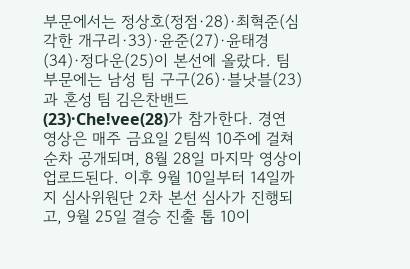부문에서는 정상호(정점·28)·최혁준(심각한 개구리·33)·윤준(27)·윤태경(34)·정다운(25)이 본선에 올랐다. 팀 부문에는 남성 팀 구구(26)·블낫블(23)과 혼성 팀 김은찬밴드(23)·Che!vee(28)가 참가한다. 경연 영상은 매주 금요일 2팀씩 10주에 걸쳐 순차 공개되며, 8월 28일 마지막 영상이 업로드된다. 이후 9월 10일부터 14일까지 심사위원단 2차 본선 심사가 진행되고, 9월 25일 결승 진출 톱 10이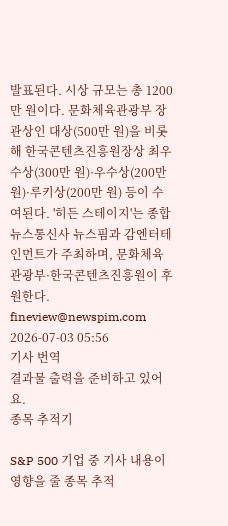발표된다. 시상 규모는 총 1200만 원이다. 문화체육관광부 장관상인 대상(500만 원)을 비롯해 한국콘텐츠진흥원장상 최우수상(300만 원)·우수상(200만 원)·루키상(200만 원) 등이 수여된다. '히든 스테이지'는 종합뉴스통신사 뉴스핌과 감엔터테인먼트가 주최하며, 문화체육관광부·한국콘텐츠진흥원이 후원한다. fineview@newspim.com 2026-07-03 05:56
기사 번역
결과물 출력을 준비하고 있어요.
종목 추적기

S&P 500 기업 중 기사 내용이 영향을 줄 종목 추적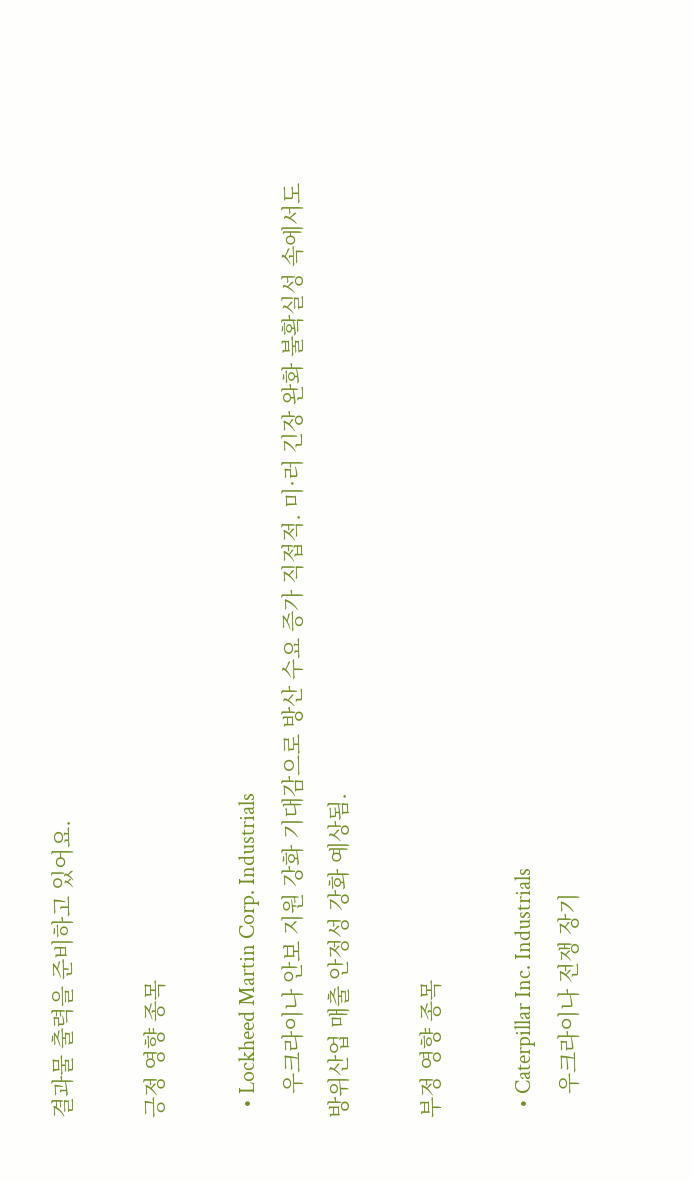결과물 출력을 준비하고 있어요.

긍정 영향 종목

  • Lockheed Martin Corp. Industrials
    우크라이나 안보 지원 강화 기대감으로 방산 수요 증가 직접적. 미·러 긴장 완화 불확실성 속에서도 방위산업 매출 안정성 강화 예상됨.

부정 영향 종목

  • Caterpillar Inc. Industrials
    우크라이나 전쟁 장기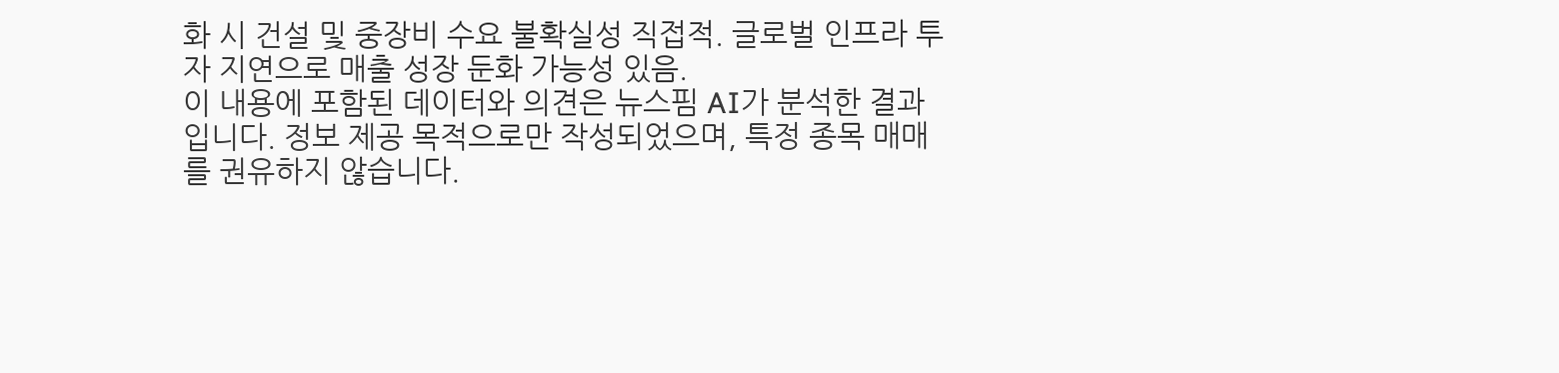화 시 건설 및 중장비 수요 불확실성 직접적. 글로벌 인프라 투자 지연으로 매출 성장 둔화 가능성 있음.
이 내용에 포함된 데이터와 의견은 뉴스핌 AI가 분석한 결과입니다. 정보 제공 목적으로만 작성되었으며, 특정 종목 매매를 권유하지 않습니다.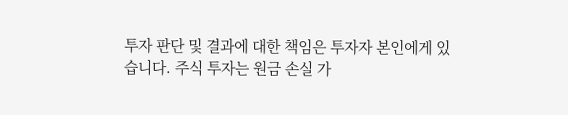투자 판단 및 결과에 대한 책임은 투자자 본인에게 있습니다. 주식 투자는 원금 손실 가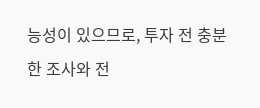능성이 있으므로, 투자 전 충분한 조사와 전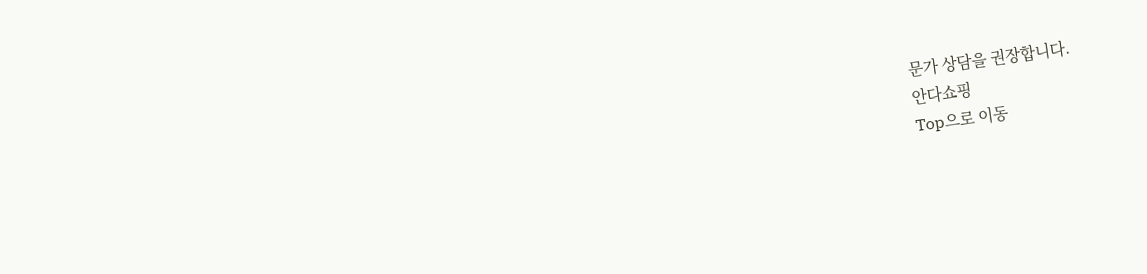문가 상담을 권장합니다.
안다쇼핑
Top으로 이동